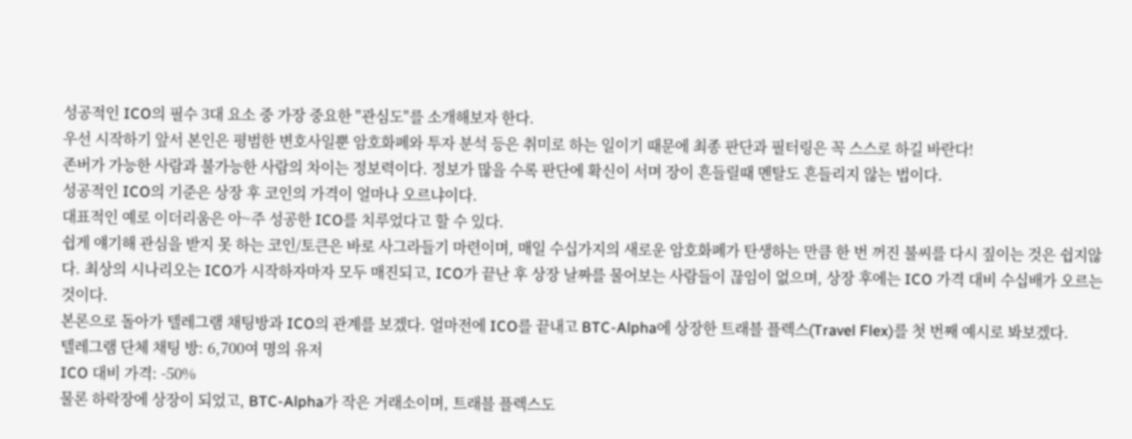성공적인 ICO의 필수 3대 요소 중 가장 중요한 "관심도"를 소개해보자 한다.
우선 시작하기 앞서 본인은 평범한 변호사일뿐 암호화폐와 투자 분석 등은 취미로 하는 일이기 때문에 최종 판단과 필터링은 꼭 스스로 하길 바란다!
존버가 가능한 사람과 불가능한 사람의 차이는 정보력이다. 정보가 많을 수록 판단에 확신이 서며 장이 흔들릴때 멘탈도 흔들리지 않는 법이다.
성공적인 ICO의 기준은 상장 후 코인의 가격이 얼마나 오르냐이다.
대표적인 예로 이더리움은 아~주 성공한 ICO를 치루었다고 할 수 있다.
쉽게 얘기해 관심을 받지 못 하는 코인/토큰은 바로 사그라들기 마련이며, 매일 수십가지의 새로운 암호화폐가 탄생하는 만큼 한 번 꺼진 불씨를 다시 짚이는 것은 쉽지않다. 최상의 시나리오는 ICO가 시작하자마자 모두 매진되고, ICO가 끝난 후 상장 날짜를 물어보는 사람들이 끊임이 없으며, 상장 후에는 ICO 가격 대비 수십배가 오르는 것이다.
본론으로 돌아가 텔레그램 채팅방과 ICO의 관계를 보겠다. 얼마전에 ICO를 끝내고 BTC-Alpha에 상장한 트래블 플렉스(Travel Flex)를 첫 번째 예시로 봐보겠다.
텔레그램 단체 채팅 방: 6,700여 명의 유저
ICO 대비 가격: -50%
물론 하락장에 상장이 되었고, BTC-Alpha가 작은 거래소이며, 트래블 플렉스도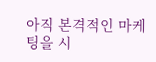아직 본격적인 마케팅을 시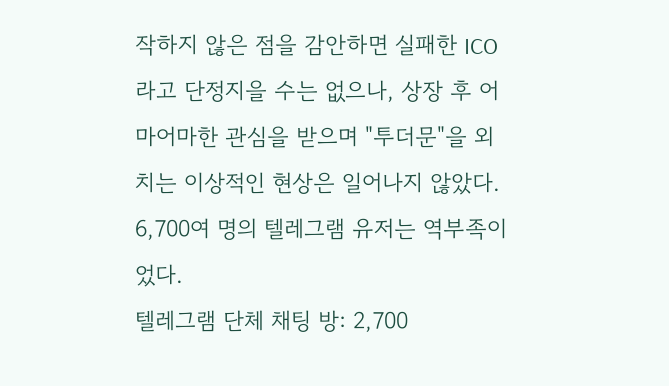작하지 않은 점을 감안하면 실패한 ICO라고 단정지을 수는 없으나, 상장 후 어마어마한 관심을 받으며 "투더문"을 외치는 이상적인 현상은 일어나지 않았다.
6,700여 명의 텔레그램 유저는 역부족이었다.
텔레그램 단체 채팅 방: 2,700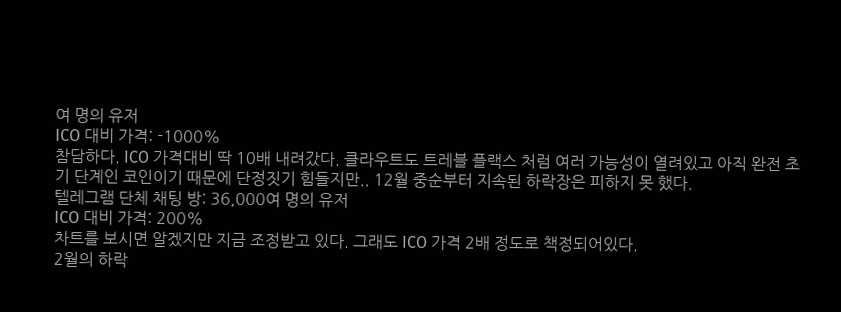여 명의 유저
ICO 대비 가격: -1000%
참담하다. ICO 가격대비 딱 10배 내려갔다. 클라우트도 트레블 플랙스 처럼 여러 가능성이 열려있고 아직 완전 초기 단계인 코인이기 때문에 단정짓기 힘들지만.. 12월 중순부터 지속된 하락장은 피하지 못 했다.
텔레그램 단체 채팅 방: 36,000여 명의 유저
ICO 대비 가격: 200%
차트를 보시면 알겠지만 지금 조정받고 있다. 그래도 ICO 가격 2배 정도로 책정되어있다.
2월의 하락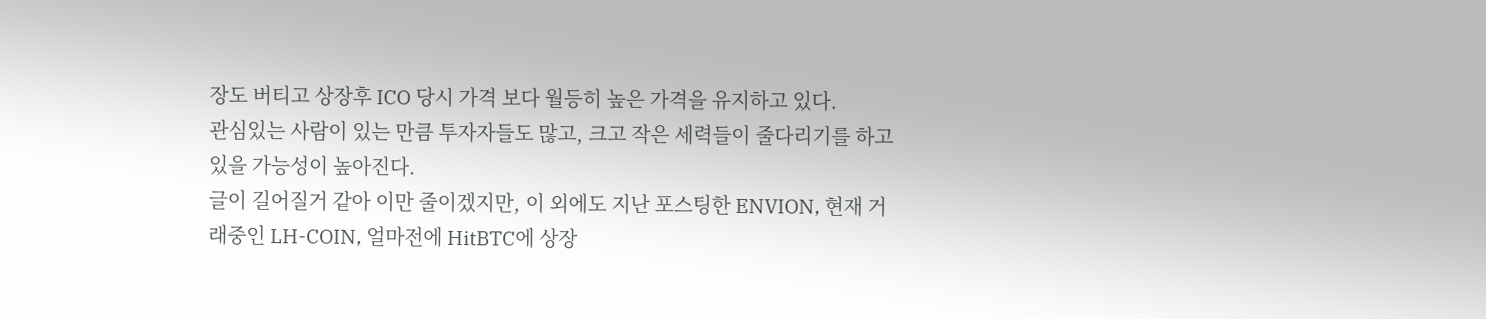장도 버티고 상장후 ICO 당시 가격 보다 월등히 높은 가격을 유지하고 있다.
관심있는 사람이 있는 만큼 투자자들도 많고, 크고 작은 세력들이 줄다리기를 하고 있을 가능성이 높아진다.
글이 길어질거 같아 이만 줄이겠지만, 이 외에도 지난 포스팅한 ENVION, 현재 거래중인 LH-COIN, 얼마전에 HitBTC에 상장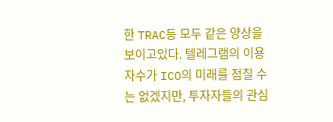한 TRAC등 모두 같은 양상을 보이고있다. 텔레그램의 이용자수가 ICO의 미래를 점칠 수는 없겠지만, 투자자들의 관심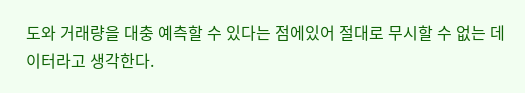도와 거래량을 대충 예측할 수 있다는 점에있어 절대로 무시할 수 없는 데이터라고 생각한다.